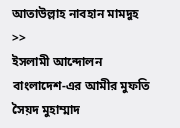আতাউল্লাহ নাবহান মামদুহ >>
ইসলামী আন্দোলন বাংলাদেশ-এর আমীর মুফতি সৈয়দ মুহাম্মাদ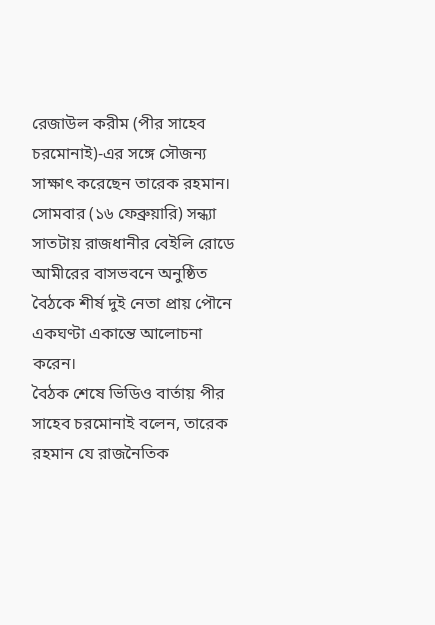রেজাউল করীম (পীর সাহেব চরমোনাই)-এর সঙ্গে সৌজন্য সাক্ষাৎ করেছেন তারেক রহমান। সোমবার (১৬ ফেব্রুয়ারি) সন্ধ্যা সাতটায় রাজধানীর বেইলি রোডে আমীরের বাসভবনে অনুষ্ঠিত বৈঠকে শীর্ষ দুই নেতা প্রায় পৌনে একঘণ্টা একান্তে আলোচনা করেন।
বৈঠক শেষে ভিডিও বার্তায় পীর সাহেব চরমোনাই বলেন, তারেক রহমান যে রাজনৈতিক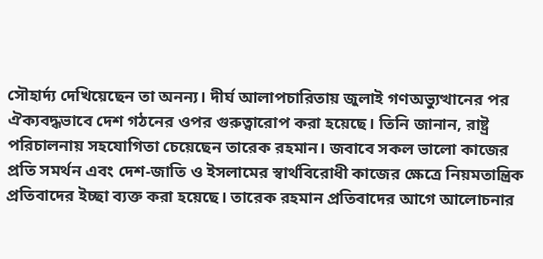সৌহার্দ্য দেখিয়েছেন তা অনন্য। দীর্ঘ আলাপচারিতায় জুলাই গণঅভ্যুত্থানের পর ঐক্যবদ্ধভাবে দেশ গঠনের ওপর গুরুত্বারোপ করা হয়েছে। তিনি জানান, রাষ্ট্র পরিচালনায় সহযোগিতা চেয়েছেন তারেক রহমান। জবাবে সকল ভালো কাজের প্রতি সমর্থন এবং দেশ-জাতি ও ইসলামের স্বার্থবিরোধী কাজের ক্ষেত্রে নিয়মতান্ত্রিক প্রতিবাদের ইচ্ছা ব্যক্ত করা হয়েছে। তারেক রহমান প্রতিবাদের আগে আলোচনার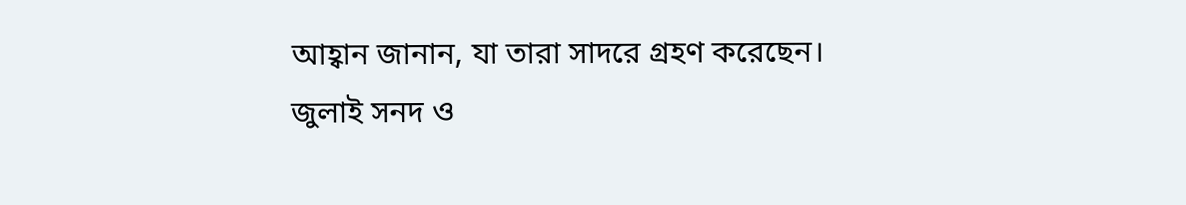আহ্বান জানান, যা তারা সাদরে গ্রহণ করেছেন।
জুলাই সনদ ও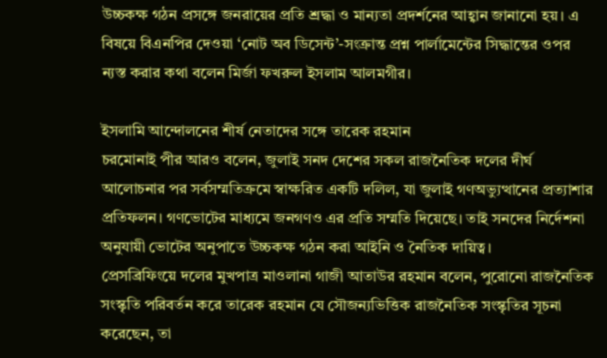উচ্চকক্ষ গঠন প্রসঙ্গে জনরায়ের প্রতি শ্রদ্ধা ও মান্যতা প্রদর্শনের আহ্বান জানানো হয়। এ বিষয়ে বিএনপির দেওয়া ‘নোট অব ডিসেন্ট’-সংক্রান্ত প্রশ্ন পার্লামেন্টের সিদ্ধান্তের ওপর ন্যস্ত করার কথা বলেন মির্জা ফখরুল ইসলাম আলমগীর।

ইসলামি আন্দোলনের শীর্ষ নেতাদের সঙ্গে তারেক রহমান
চরমোনাই পীর আরও বলেন, জুলাই সনদ দেশের সকল রাজনৈতিক দলের দীর্ঘ আলোচনার পর সর্বসম্মতিক্রমে স্বাক্ষরিত একটি দলিল, যা জুলাই গণঅভ্যুত্থানের প্রত্যাশার প্রতিফলন। গণভোটের মাধ্যমে জনগণও এর প্রতি সম্মতি দিয়েছে। তাই সনদের নির্দেশনা অনুযায়ী ভোটের অনুপাতে উচ্চকক্ষ গঠন করা আইনি ও নৈতিক দায়িত্ব।
প্রেসব্রিফিংয়ে দলের মুখপাত্র মাওলানা গাজী আতাউর রহমান বলেন, পুরোনো রাজনৈতিক সংস্কৃতি পরিবর্তন করে তারেক রহমান যে সৌজন্যভিত্তিক রাজনৈতিক সংস্কৃতির সূচনা করেছেন, তা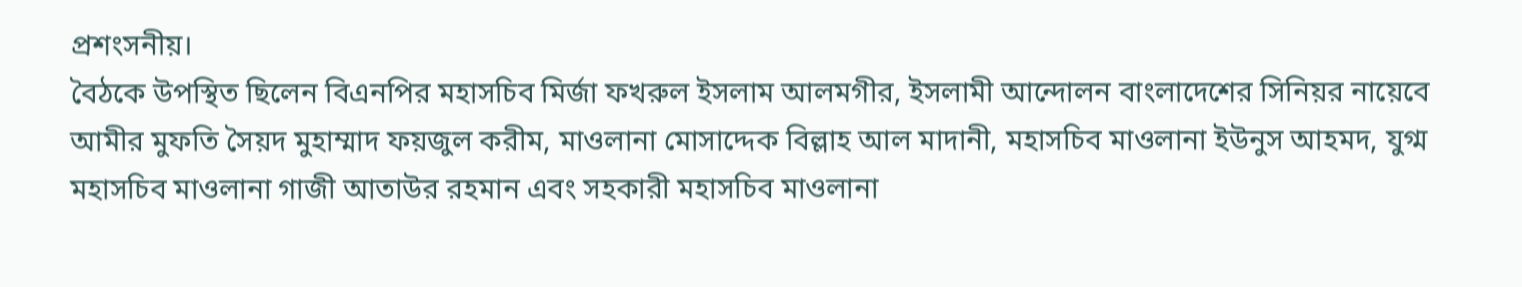প্রশংসনীয়।
বৈঠকে উপস্থিত ছিলেন বিএনপির মহাসচিব মির্জা ফখরুল ইসলাম আলমগীর, ইসলামী আন্দোলন বাংলাদেশের সিনিয়র নায়েবে আমীর মুফতি সৈয়দ মুহাম্মাদ ফয়জুল করীম, মাওলানা মোসাদ্দেক বিল্লাহ আল মাদানী, মহাসচিব মাওলানা ইউনুস আহমদ, যুগ্ম মহাসচিব মাওলানা গাজী আতাউর রহমান এবং সহকারী মহাসচিব মাওলানা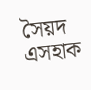সৈয়দ এসহাক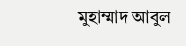মুহাম্মাদ আবুল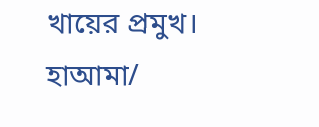খায়ের প্রমুখ।
হাআমা/